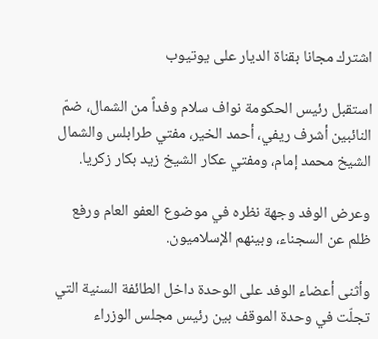اشترك مجانا بقناة الديار على يوتيوب

استقبل رئيس الحكومة نواف سلام وفداً من الشمال، ضمّ النائبين أشرف ريفي، أحمد الخير، مفتي طرابلس والشمال الشيخ محمد إمام، ومفتي عكار الشيخ زيد بكار زكريا.

وعرض الوفد وجهة نظره في موضوع العفو العام ورفع ظلم عن السجناء، وبينهم الإسلاميون.

وأثنى أعضاء الوفد على الوحدة داخل الطائفة السنية التي تجلّت في وحدة الموقف بين رئيس مجلس الوزراء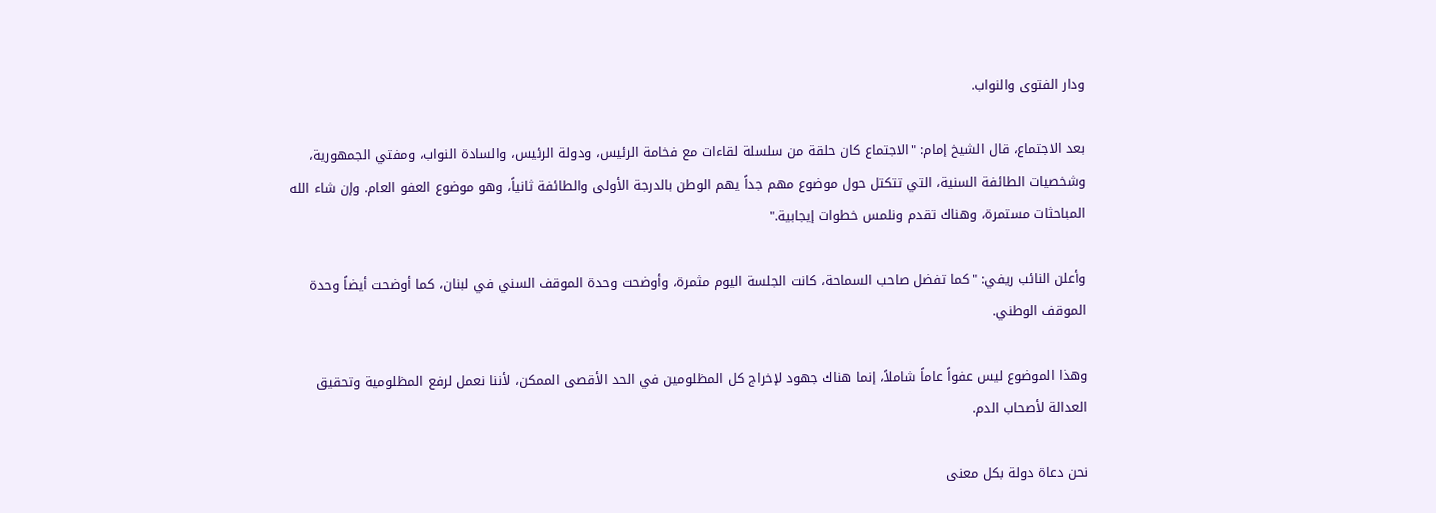ودار الفتوى والنواب.

بعد الاجتماع، قال الشيخ إمام: "الاجتماع كان حلقة من سلسلة لقاءات مع فخامة الرئيس، ودولة الرئيس، والسادة النواب، ومفتي الجمهورية، وشخصيات الطائفة السنية، التي تتكتل حول موضوع مهم جداً يهم الوطن بالدرجة الأولى والطائفة ثانياً، وهو موضوع العفو العام. وإن شاء الله المباحثات مستمرة، وهناك تقدم ونلمس خطوات إيجابية."

وأعلن النائب ريفي: "كما تفضل صاحب السماحة، كانت الجلسة اليوم مثمرة، وأوضحت وحدة الموقف السني في لبنان، كما أوضحت أيضاً وحدة الموقف الوطني.

وهذا الموضوع ليس عفواً عاماً شاملاً، إنما هناك جهود لإخراج كل المظلومين في الحد الأقصى الممكن، لأننا نعمل لرفع المظلومية وتحقيق العدالة لأصحاب الدم.

نحن دعاة دولة بكل معنى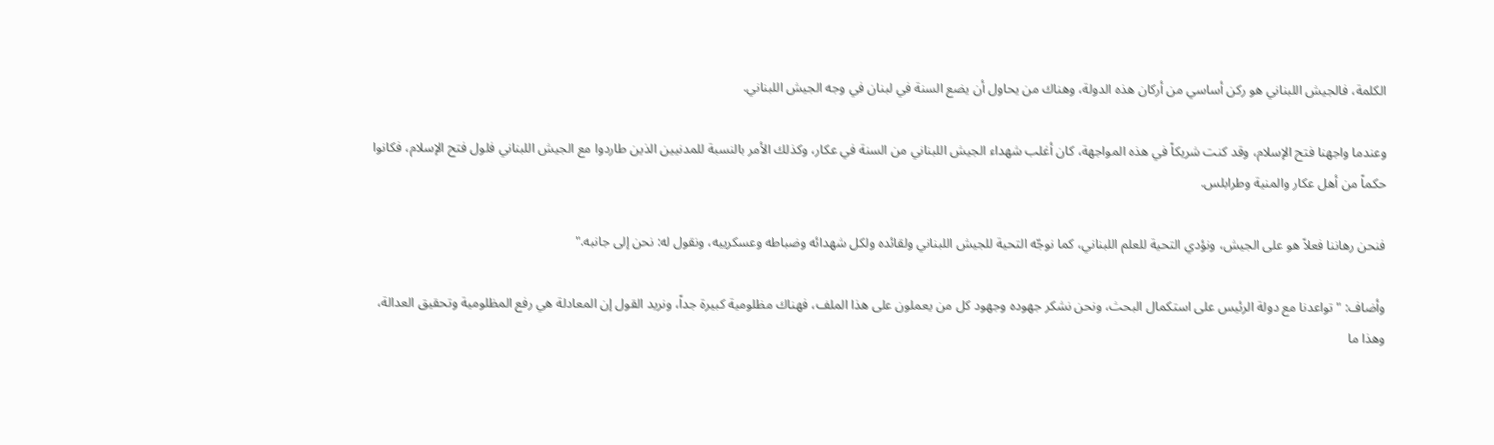الكلمة، فالجيش اللبناني هو ركن أساسي من أركان هذه الدولة، وهناك من يحاول أن يضع السنة في لبنان في وجه الجيش اللبناني.

وعندما واجهنا فتح الإسلام، وقد كنت شريكاً في هذه المواجهة، كان أغلب شهداء الجيش اللبناني من السنة في عكار، وكذلك الأمر بالنسبة للمدنيين الذين طاردوا مع الجيش اللبناني فلول فتح الإسلام، فكانوا حكماً من أهل عكار والمنية وطرابلس.

فنحن رهاننا فعلاً هو على الجيش، ونؤدي التحية للعلم اللبناني، كما نوجّه التحية للجيش اللبناني ولقائده ولكل شهدائه وضباطه وعسكرييه، ونقول له: نحن إلى جانبه."

وأضاف: "تواعدنا مع دولة الرئيس على استكمال البحث، ونحن نشكر جهوده وجهود كل من يعملون على هذا الملف، فهناك مظلومية كبيرة جداً، ونريد القول إن المعادلة هي رفع المظلومية وتحقيق العدالة، وهذا ما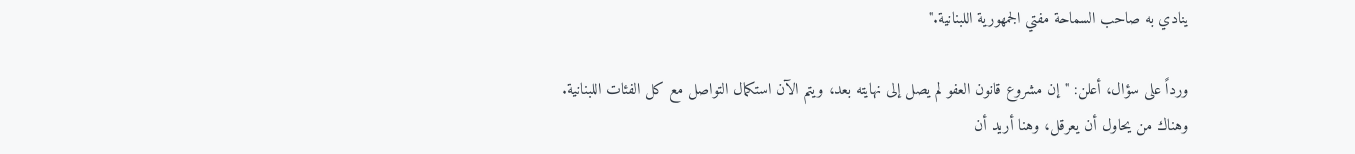ينادي به صاحب السماحة مفتي الجمهورية اللبنانية."

ورداً على سؤال، أعلن: "إن مشروع قانون العفو لم يصل إلى نهايته بعد، ويتم الآن استكمال التواصل مع كل الفئات اللبنانية. وهناك من يحاول أن يعرقل، وهنا أريد أن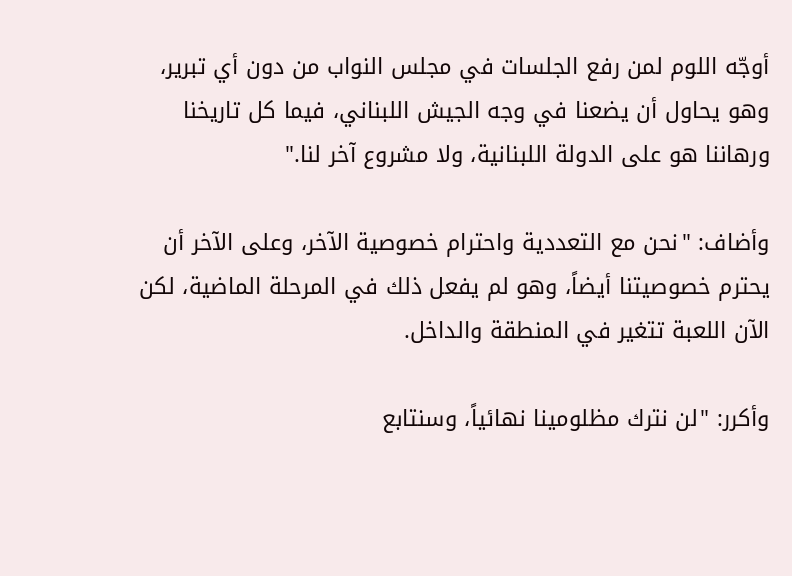أوجّه اللوم لمن رفع الجلسات في مجلس النواب من دون أي تبرير، وهو يحاول أن يضعنا في وجه الجيش اللبناني، فيما كل تاريخنا ورهاننا هو على الدولة اللبنانية، ولا مشروع آخر لنا."

وأضاف: "نحن مع التعددية واحترام خصوصية الآخر، وعلى الآخر أن يحترم خصوصيتنا أيضاً، وهو لم يفعل ذلك في المرحلة الماضية، لكن الآن اللعبة تتغير في المنطقة والداخل.

وأكرر: "لن نترك مظلومينا نهائياً، وسنتابع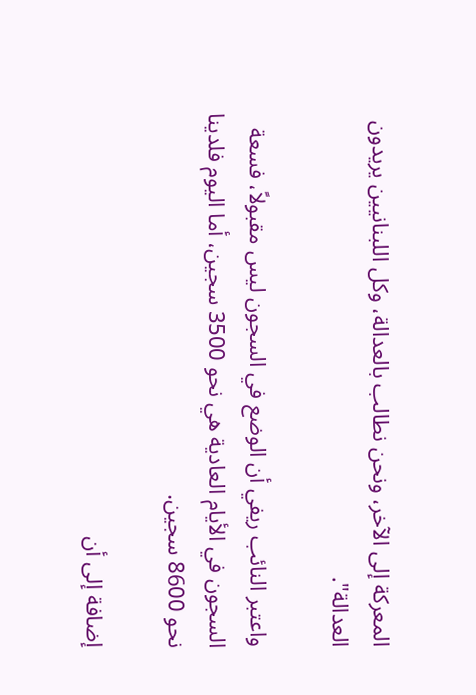المعركة إلى الآخر، ونحن نطالب بالعدالة، وكل اللبنانيين يريدون العدالة".

واعتبر النائب ريفي أن الوضع في السجون ليس مقبولاً، فسعة السجون في الأيام العادية هي نحو 3500 سجين، أما اليوم فلدينا نحو 8600 سجين.

إضافة إلى أن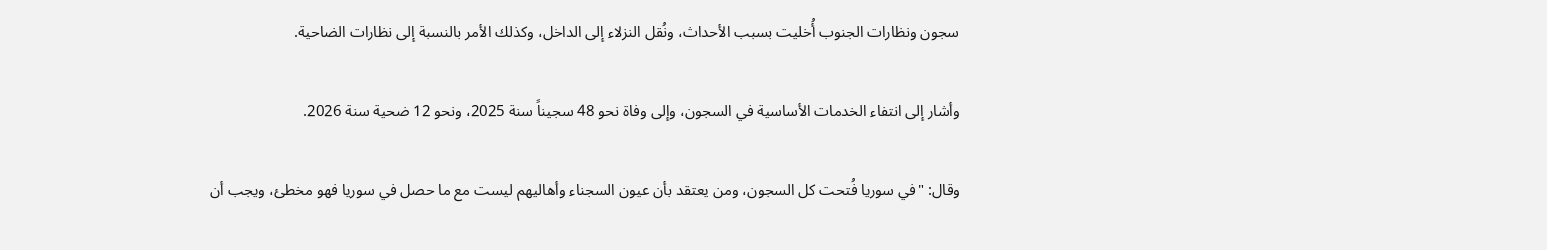سجون ونظارات الجنوب أُخليت بسبب الأحداث، ونُقل النزلاء إلى الداخل، وكذلك الأمر بالنسبة إلى نظارات الضاحية.

وأشار إلى انتفاء الخدمات الأساسية في السجون، وإلى وفاة نحو 48 سجيناً سنة 2025، ونحو 12 ضحية سنة 2026.

وقال: "في سوريا فُتحت كل السجون، ومن يعتقد بأن عيون السجناء وأهاليهم ليست مع ما حصل في سوريا فهو مخطئ، ويجب أن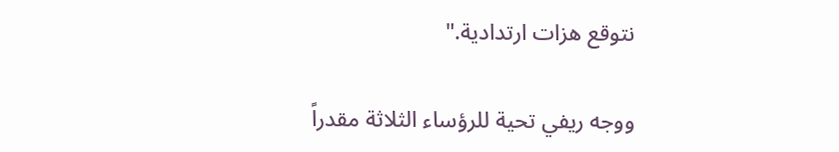نتوقع هزات ارتدادية."

ووجه ريفي تحية للرؤساء الثلاثة مقدراً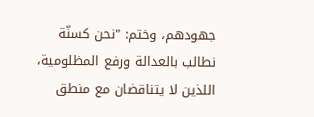جهودهم، وختم: "نحن كسنّة نطالب بالعدالة ورفع المظلومية، اللذين لا يتناقضان مع منطق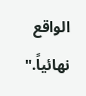الواقع نهائياً."